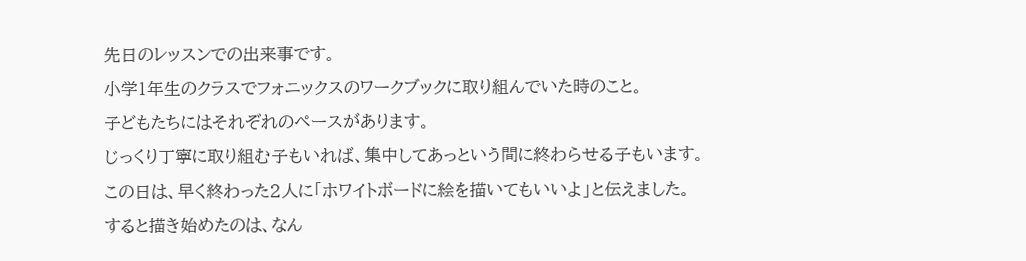先日のレッスンでの出来事です。
小学1年生のクラスでフォニックスのワークブックに取り組んでいた時のこと。
子どもたちにはそれぞれのペースがあります。
じっくり丁寧に取り組む子もいれば、集中してあっという間に終わらせる子もいます。
この日は、早く終わった2人に「ホワイトボードに絵を描いてもいいよ」と伝えました。
すると描き始めたのは、なん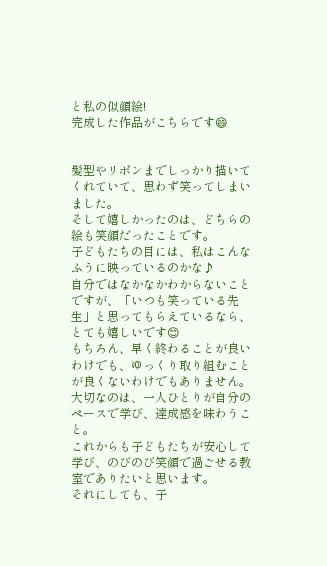と私の似顔絵!
完成した作品がこちらです😄


髪型やリボンまでしっかり描いてくれていて、思わず笑ってしまいました。
そして嬉しかったのは、どちらの絵も笑顔だったことです。
子どもたちの目には、私はこんなふうに映っているのかな♪
自分ではなかなかわからないことですが、「いつも笑っている先生」と思ってもらえているなら、とても嬉しいです😊
もちろん、早く終わることが良いわけでも、ゆっくり取り組むことが良くないわけでもありません。
大切なのは、一人ひとりが自分のペースで学び、達成感を味わうこと。
これからも子どもたちが安心して学び、のびのび笑顔で過ごせる教室でありたいと思います。
それにしても、子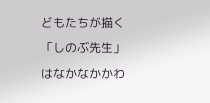どもたちが描く「しのぶ先生」はなかなかかわ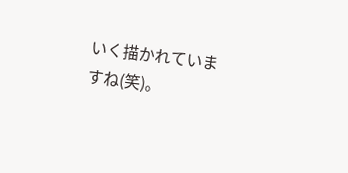いく描かれていますね(笑)。